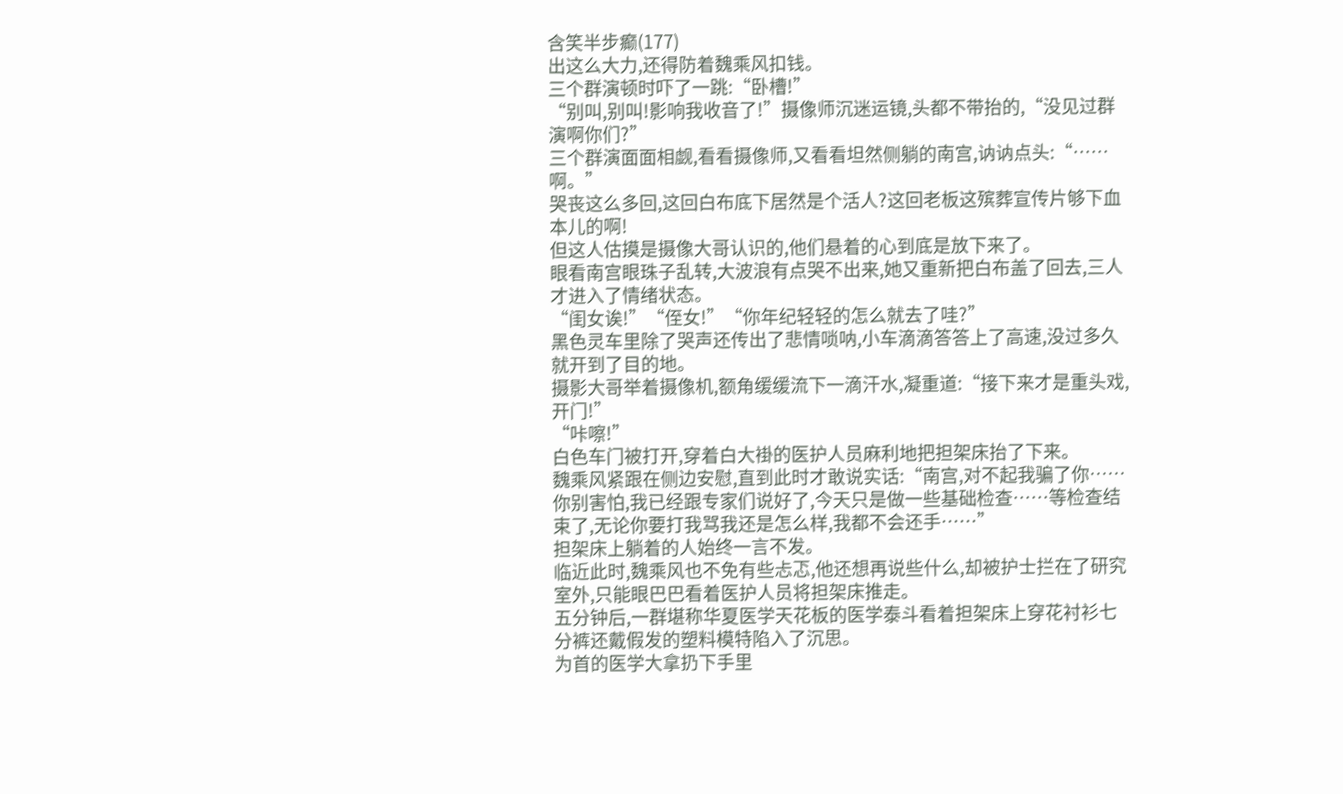含笑半步癫(177)
出这么大力,还得防着魏乘风扣钱。
三个群演顿时吓了一跳:“卧槽!”
“别叫,别叫!影响我收音了!”摄像师沉迷运镜,头都不带抬的,“没见过群演啊你们?”
三个群演面面相觑,看看摄像师,又看看坦然侧躺的南宫,讷讷点头:“……啊。”
哭丧这么多回,这回白布底下居然是个活人?这回老板这殡葬宣传片够下血本儿的啊!
但这人估摸是摄像大哥认识的,他们悬着的心到底是放下来了。
眼看南宫眼珠子乱转,大波浪有点哭不出来,她又重新把白布盖了回去,三人才进入了情绪状态。
“闺女诶!”“侄女!”“你年纪轻轻的怎么就去了哇?”
黑色灵车里除了哭声还传出了悲情唢呐,小车滴滴答答上了高速,没过多久就开到了目的地。
摄影大哥举着摄像机,额角缓缓流下一滴汗水,凝重道:“接下来才是重头戏,开门!”
“咔嚓!”
白色车门被打开,穿着白大褂的医护人员麻利地把担架床抬了下来。
魏乘风紧跟在侧边安慰,直到此时才敢说实话:“南宫,对不起我骗了你……你别害怕,我已经跟专家们说好了,今天只是做一些基础检查……等检查结束了,无论你要打我骂我还是怎么样,我都不会还手……”
担架床上躺着的人始终一言不发。
临近此时,魏乘风也不免有些忐忑,他还想再说些什么,却被护士拦在了研究室外,只能眼巴巴看着医护人员将担架床推走。
五分钟后,一群堪称华夏医学天花板的医学泰斗看着担架床上穿花衬衫七分裤还戴假发的塑料模特陷入了沉思。
为首的医学大拿扔下手里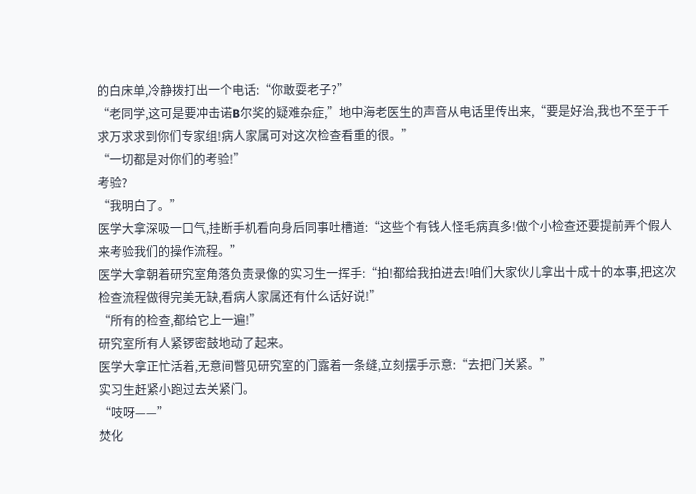的白床单,冷静拨打出一个电话:“你敢耍老子?”
“老同学,这可是要冲击诺B尔奖的疑难杂症,”地中海老医生的声音从电话里传出来,“要是好治,我也不至于千求万求求到你们专家组!病人家属可对这次检查看重的很。”
“一切都是对你们的考验!”
考验?
“我明白了。”
医学大拿深吸一口气,挂断手机看向身后同事吐槽道:“这些个有钱人怪毛病真多!做个小检查还要提前弄个假人来考验我们的操作流程。”
医学大拿朝着研究室角落负责录像的实习生一挥手:“拍!都给我拍进去!咱们大家伙儿拿出十成十的本事,把这次检查流程做得完美无缺,看病人家属还有什么话好说!”
“所有的检查,都给它上一遍!”
研究室所有人紧锣密鼓地动了起来。
医学大拿正忙活着,无意间瞥见研究室的门露着一条缝,立刻摆手示意:“去把门关紧。”
实习生赶紧小跑过去关紧门。
“吱呀——”
焚化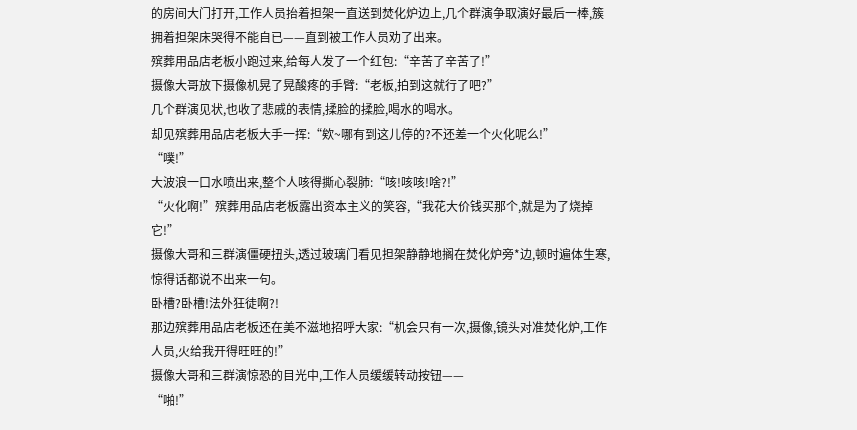的房间大门打开,工作人员抬着担架一直送到焚化炉边上,几个群演争取演好最后一棒,簇拥着担架床哭得不能自已——直到被工作人员劝了出来。
殡葬用品店老板小跑过来,给每人发了一个红包:“辛苦了辛苦了!”
摄像大哥放下摄像机晃了晃酸疼的手臂:“老板,拍到这就行了吧?”
几个群演见状,也收了悲戚的表情,揉脸的揉脸,喝水的喝水。
却见殡葬用品店老板大手一挥:“欸~哪有到这儿停的?不还差一个火化呢么!”
“噗!”
大波浪一口水喷出来,整个人咳得撕心裂肺:“咳!咳咳!啥?!”
“火化啊!”殡葬用品店老板露出资本主义的笑容,“我花大价钱买那个,就是为了烧掉它!”
摄像大哥和三群演僵硬扭头,透过玻璃门看见担架静静地搁在焚化炉旁*边,顿时遍体生寒,惊得话都说不出来一句。
卧槽?卧槽!法外狂徒啊?!
那边殡葬用品店老板还在美不滋地招呼大家:“机会只有一次,摄像,镜头对准焚化炉,工作人员,火给我开得旺旺的!”
摄像大哥和三群演惊恐的目光中,工作人员缓缓转动按钮——
“啪!”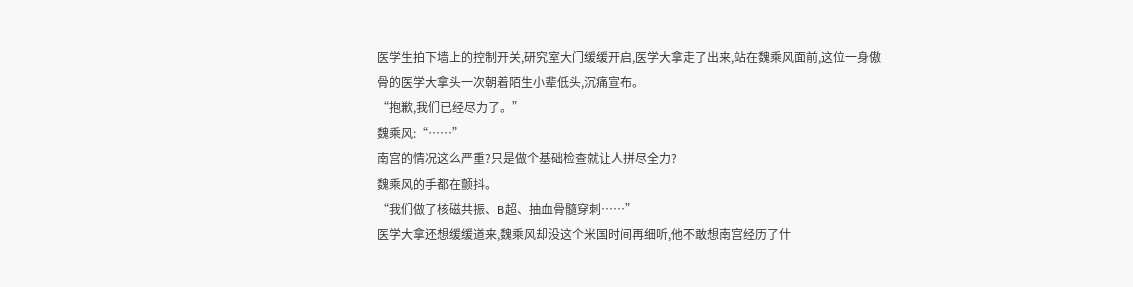医学生拍下墙上的控制开关,研究室大门缓缓开启,医学大拿走了出来,站在魏乘风面前,这位一身傲骨的医学大拿头一次朝着陌生小辈低头,沉痛宣布。
“抱歉,我们已经尽力了。”
魏乘风:“……”
南宫的情况这么严重?只是做个基础检查就让人拼尽全力?
魏乘风的手都在颤抖。
“我们做了核磁共振、B超、抽血骨髓穿刺……”
医学大拿还想缓缓道来,魏乘风却没这个米国时间再细听,他不敢想南宫经历了什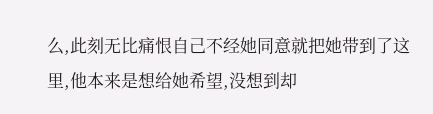么,此刻无比痛恨自己不经她同意就把她带到了这里,他本来是想给她希望,没想到却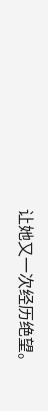让她又一次经历绝望。